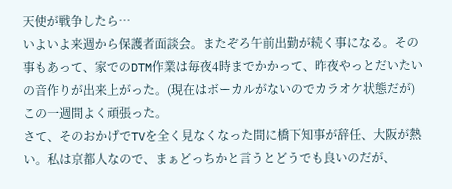天使が戦争したら…
いよいよ来週から保護者面談会。またぞろ午前出勤が続く事になる。その事もあって、家でのDTM作業は毎夜4時までかかって、昨夜やっとだいたいの音作りが出来上がった。(現在はボーカルがないのでカラオケ状態だが)この一週間よく頑張った。
さて、そのおかげでTVを全く見なくなった間に橋下知事が辞任、大阪が熱い。私は京都人なので、まぁどっちかと言うとどうでも良いのだが、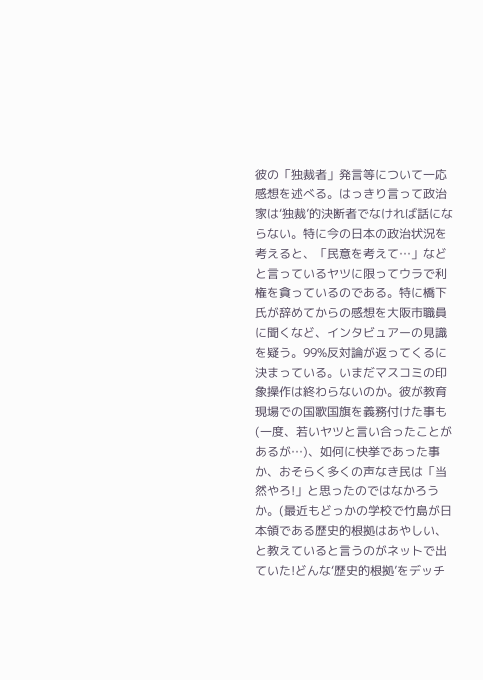彼の「独裁者」発言等について一応感想を述べる。はっきり言って政治家は‘独裁’的決断者でなければ話にならない。特に今の日本の政治状況を考えると、「民意を考えて…」などと言っているヤツに限ってウラで利権を貪っているのである。特に橋下氏が辞めてからの感想を大阪市職員に聞くなど、インタビュアーの見識を疑う。99%反対論が返ってくるに決まっている。いまだマスコミの印象操作は終わらないのか。彼が教育現場での国歌国旗を義務付けた事も(一度、若いヤツと言い合ったことがあるが…)、如何に快挙であった事か、おそらく多くの声なき民は「当然やろ!」と思ったのではなかろうか。(最近もどっかの学校で竹島が日本領である歴史的根拠はあやしい、と教えていると言うのがネットで出ていた!どんな‘歴史的根拠’をデッチ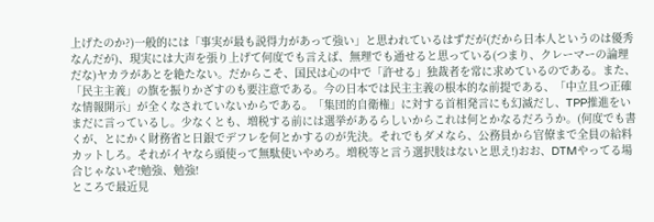上げたのか?)一般的には「事実が最も説得力があって強い」と思われているはずだが(だから日本人というのは優秀なんだが)、現実には大声を張り上げて何度でも言えば、無理でも通せると思っている(つまり、クレーマーの論理だな)ヤカラがあとを絶たない。だからこそ、国民は心の中で「許せる」独裁者を常に求めているのである。また、「民主主義」の旗を振りかざすのも要注意である。今の日本では民主主義の根本的な前提である、「中立且つ正確な情報開示」が全くなされていないからである。「集団的自衛権」に対する首相発言にも幻滅だし、TPP推進をいまだに言っているし。少なくとも、増税する前には選挙があるらしいからこれは何とかなるだろうか。(何度でも書くが、とにかく財務省と日銀でデフレを何とかするのが先決。それでもダメなら、公務員から官僚まで全員の給料カットしろ。それがイヤなら頭使って無駄使いやめろ。増税等と言う選択肢はないと思え!)おお、DTMやってる場合じゃないぞ!勉強、勉強!
ところで最近見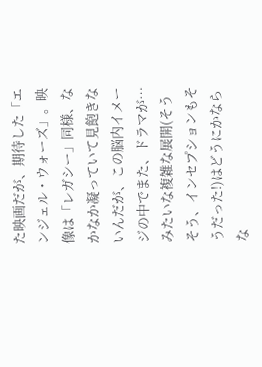た映画だが、期待した「エンジェル・ウォーズ」。映像は「レガシー」同様、なかなか凝っていて見飽きないんだが、この脳内イメージの中でまた、ドラマが…みたいな複雑な展開(そうそう、インセプションもそうだった!)はどうにかならな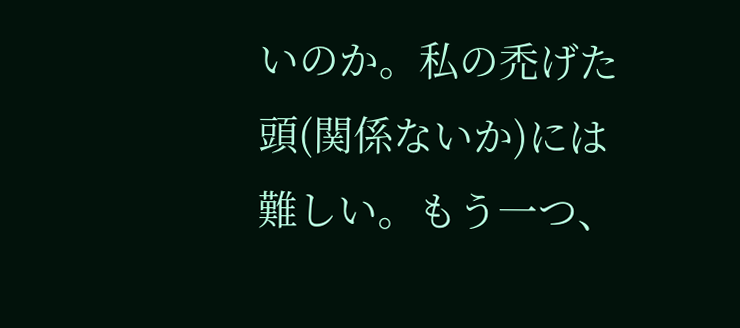いのか。私の禿げた頭(関係ないか)には難しい。もう一つ、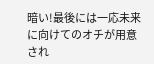暗い!最後には一応未来に向けてのオチが用意され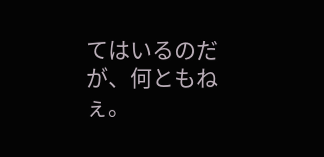てはいるのだが、何ともねぇ。